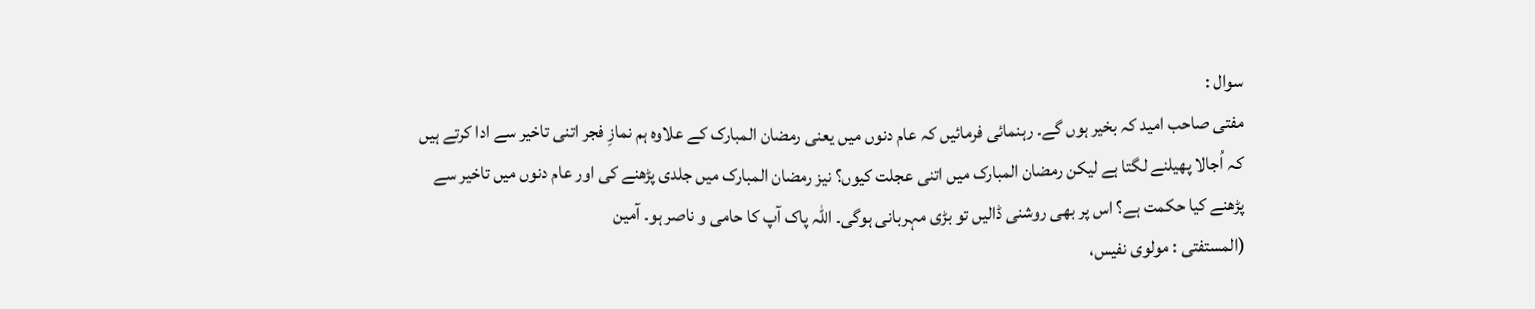سوال :
مفتی صاحب امید کہ بخیر ہوں گے۔ رہنمائی فرمائیں کہ عام دنوں میں یعنی رمضان المبارک کے علاوہ ہم نمازِ فجر اتنی تاخیر سے ادا کرتے ہیں کہ اُجالا پھیلنے لگتا ہے لیکن رمضان المبارک میں اتنی عجلت کیوں؟ نیز رمضان المبارک میں جلدی پڑھنے کی اور عام دنوں میں تاخیر سے پڑھنے کیا حکمت ہے؟ اس پر بھی روشنی ڈالیں تو بڑی مہربانی ہوگی۔ اللہ پاک آپ کا حامی و ناصر ہو۔ آمین
(المستفتی : مولوی نفیس،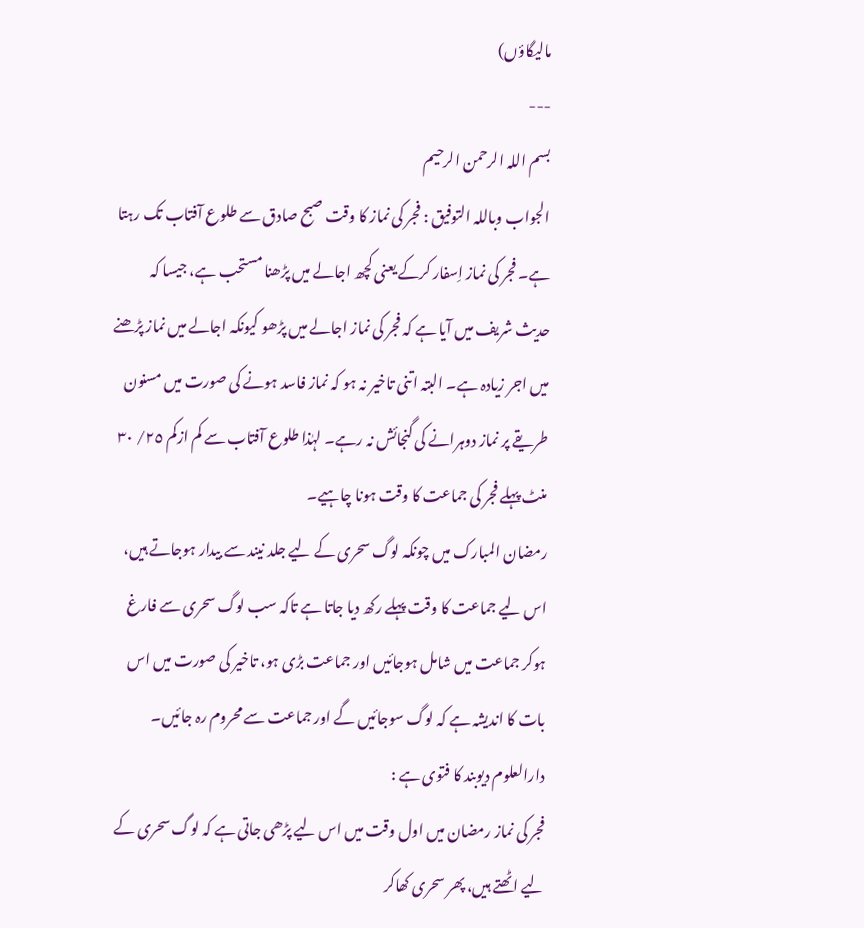مالیگاؤں)
---
بسم اللہ الرحمن الرحیم
الجواب وباللہ التوفيق : فجر کی نماز کا وقت صبح صادق سے طلوع آفتاب تک رہتا ہے۔ فجر کی نماز اِسفار کرکے یعنی کچھ اجالے میں پڑھنا مستحب ہے، جیسا کہ حدیث شریف میں آیا ہے کہ فجر کی نماز اجالے میں پڑھو کیونکہ اجالے میں نماز پڑھنے میں اجر زیادہ ہے۔ البتہ اتنی تاخیر نہ ہو کہ نماز فاسد ہونے کی صورت میں مسنون طریقے پر نماز دوہرانے کی گنجائش نہ رہے۔ لہٰذا طلوع آفتاب سے کم ازکم ٢٥/ ٣٠ منٹ پہلے فجر کی جماعت کا وقت ہونا چاہیے۔
رمضان المبارک میں چونکہ لوگ سحری کے لیے جلد نیند سے بیدار ہوجاتے ہیں، اس لیے جماعت کا وقت پہلے رکھ دیا جاتا ہے تاکہ سب لوگ سحری سے فارغ ہوکر جماعت میں شامل ہوجائیں اور جماعت بڑی ہو، تاخیر کی صورت میں اس بات کا اندیشہ ہے کہ لوگ سوجائیں گے اور جماعت سے محروم رہ جائیں۔
دارالعلوم دیوبند کا فتوی ہے :
فجر کی نماز رمضان میں اول وقت میں اس لیے پڑھی جاتی ہے کہ لوگ سحری کے لیے اٹھتے ہیں، پھر سحری کھاکر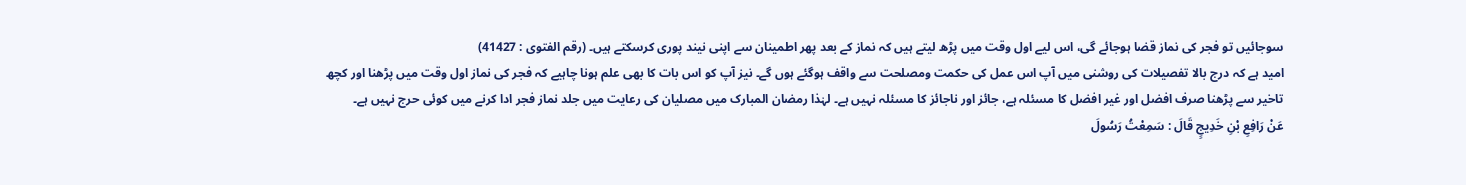سوجائیں تو فجر کی نماز قضا ہوجائے گی، اس لیے اول وقت میں پڑھ لیتے ہیں کہ نماز کے بعد پھر اطمینان سے اپنی نیند پوری کرسکتے ہیں۔ (رقم الفتوی : 41427)
امید ہے کہ درج بالا تفصیلات کی روشنی میں آپ اس عمل کی حکمت ومصلحت سے واقف ہوگئے ہوں گے۔ نیز آپ کو اس بات کا بھی علم ہونا چاہیے کہ فجر کی نماز اول وقت میں پڑھنا اور کچھ تاخیر سے پڑھنا صرف افضل اور غیر افضل کا مسئلہ ہے، جائز اور ناجائز کا مسئلہ نہیں ہے۔ لہٰذا رمضان المبارک میں مصلیان کی رعایت میں جلد نماز فجر ادا کرنے میں کوئی حرج نہیں ہے۔
عَنْ رَافِعِ بْنِ خَدِيجٍ قَالَ : سَمِعْتُ رَسُولَ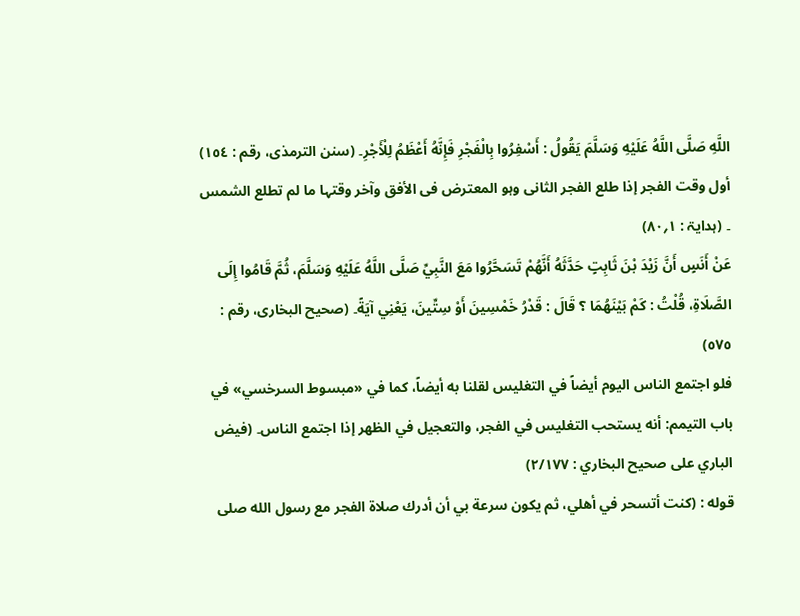اللَّهِ صَلَّى اللَّهُ عَلَيْهِ وَسَلَّمَ يَقُولُ : أَسْفِرُوا بِالْفَجْرِ فَإِنَّهُ أَعْظَمُ لِلْأَجْرِ۔ (سنن الترمذی، رقم : ١٥٤)
أول وقت الفجر إذا طلع الفجر الثانی وہو المعترض فی الأفق وآخر وقتہا ما لم تطلع الشمس ۔ (ہدایۃ : ۱؍۸۰)
عَنْ أَنَسٍ أَنَّ زَيْدَ بْنَ ثَابِتٍ حَدَّثَهُ أَنَّهُمْ تَسَحَّرُوا مَعَ النَّبِيِّ صَلَّى اللَّهُ عَلَيْهِ وَسَلَّمَ، ثُمَّ قَامُوا إِلَى الصَّلَاةِ، قُلْتُ : كَمْ بَيْنَهُمَا ؟ قَالَ : قَدْرُ خَمْسِينَ أَوْ سِتِّينَ، يَعْنِي آيَةً۔ (صحیح البخاری، رقم : ٥٧٥)
فلو اجتمع الناس اليوم أيضاً في التغليس لقلنا به أيضاً، كما في «مبسوط السرخسي» في باب التيمم: أنه يستحب التغليس في الفجر، والتعجيل في الظهر إذا اجتمع الناس۔ (فيض الباري على صحيح البخاري : ٢/١٧٧)
قوله : (كنت أتسحر في أهلي، ثم يكون سرعة بي أن أدرك صلاة الفجر مع رسول الله صلى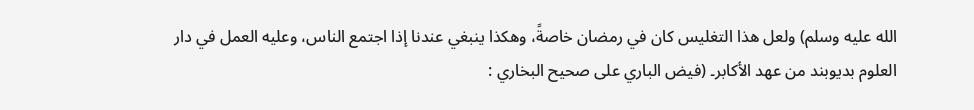الله عليه وسلم) ولعل هذا التغليس كان في رمضان خاصةً، وهكذا ينبغي عندنا إذا اجتمع الناس، وعليه العمل في دار العلوم بديوبند من عهد الأكابر۔ (فيض الباري على صحيح البخاري :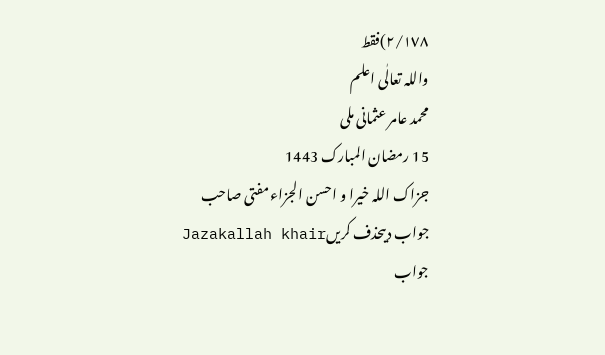٢/١٧٨)فقط
واللہ تعالٰی اعلم
محمد عامر عثمانی ملی
15 رمضان المبارک 1443
جزاک اللہ خیرا و احسن الجزاء مفتی صاحب
جواب دیںحذف کریںJazakallah khair
جواب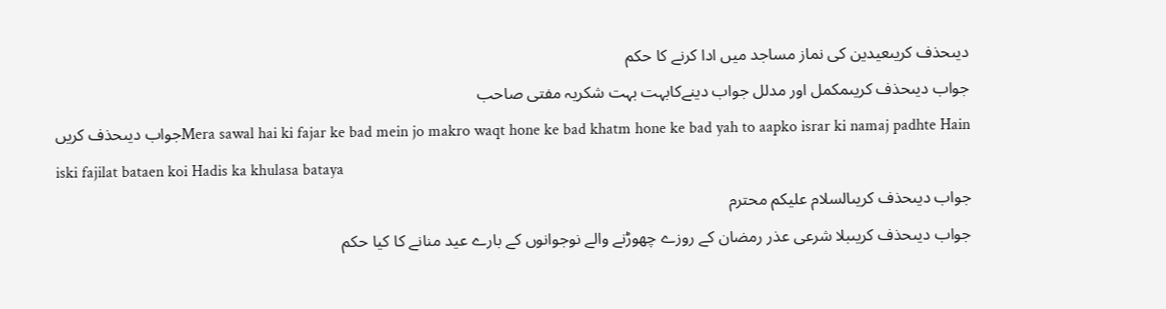دیںحذف کریںعیدین کی نماز مساجد میں ادا کرنے کا حکم
جواب دیںحذف کریںمکمل اور مدلل جواب دینےکابہت بہت شکریہ مفتی صاحب
جواب دیںحذف کریںMera sawal hai ki fajar ke bad mein jo makro waqt hone ke bad khatm hone ke bad yah to aapko israr ki namaj padhte Hain iski fajilat bataen koi Hadis ka khulasa bataya
جواب دیںحذف کریںالسلام علیکم محترم
جواب دیںحذف کریںبلا شرعی عذر رمضان کے روزے چھوڑنے والے نوجوانوں کے بارے عید منانے کا کیا حکم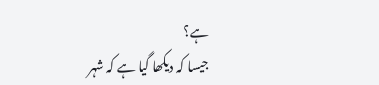ہے؟
جیسا کہ دیکھا گیا ہے کہ شہر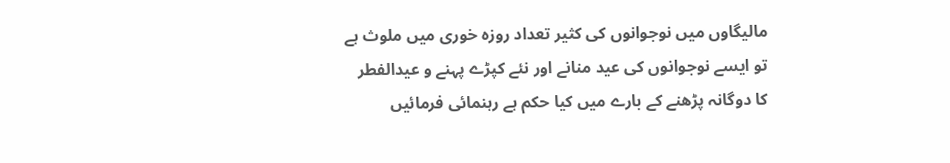مالیگاوں میں نوجوانوں کی کثیر تعداد روزہ خوری میں ملوث ہے تو ایسے نوجوانوں کی عید منانے اور نئے کپڑے پہنے و عیدالفطر کا دوگانہ پڑھنے کے بارے میں کیا حکم ہے رہنمائی فرمائیں